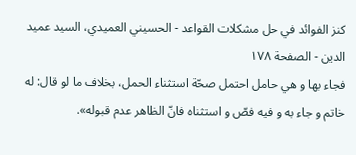كنز الفوائد في حل مشكلات القواعد - الحسيني العميدي، السيد عميد الدين - الصفحة ١٧٨
فجاء بها و هي حامل احتمل صحّة استثناء الحمل، بخلاف ما لو قال: له خاتم و جاء به و فيه فصّ و استثناه فانّ الظاهر عدم قبوله».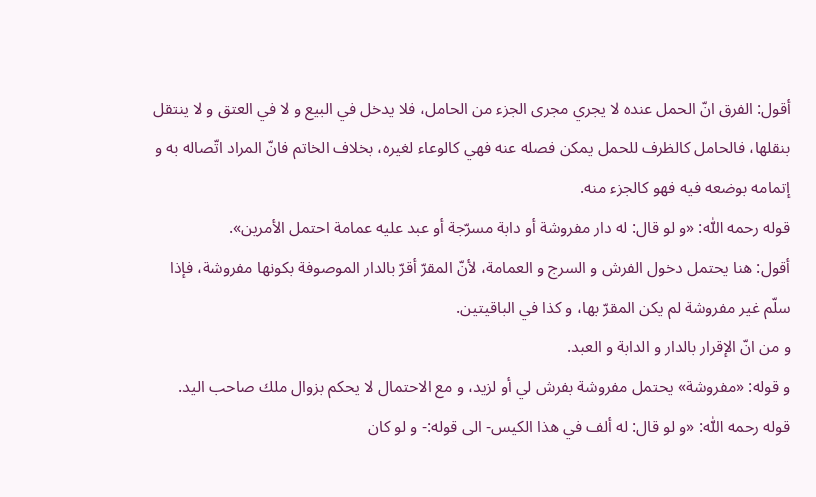أقول: الفرق انّ الحمل عنده لا يجري مجرى الجزء من الحامل، فلا يدخل في البيع و لا في العتق و لا ينتقل بنقلها، فالحامل كالظرف للحمل يمكن فصله عنه فهي كالوعاء لغيره، بخلاف الخاتم فانّ المراد اتّصاله به و إتمامه بوضعه فيه فهو كالجزء منه.
قوله رحمه اللّٰه: «و لو قال: له دار مفروشة أو دابة مسرّجة أو عبد عليه عمامة احتمل الأمرين».
أقول: هنا يحتمل دخول الفرش و السرج و العمامة، لأنّ المقرّ أقرّ بالدار الموصوفة بكونها مفروشة، فإذا سلّم غير مفروشة لم يكن المقرّ بها، و كذا في الباقيتين.
و من انّ الإقرار بالدار و الدابة و العبد.
و قوله: «مفروشة» يحتمل مفروشة بفرش لي أو لزيد، و مع الاحتمال لا يحكم بزوال ملك صاحب اليد.
قوله رحمه اللّٰه: «و لو قال: له ألف في هذا الكيس- الى قوله:- و لو كان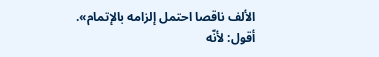الألف ناقصا احتمل إلزامه بالإتمام».
أقول: لأنّه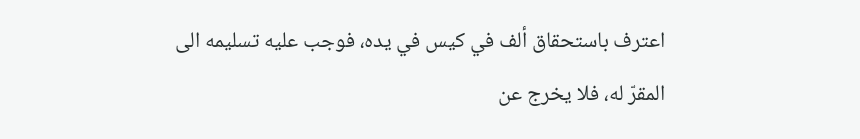اعترف باستحقاق ألف في كيس في يده، فوجب عليه تسليمه الى المقرّ له، فلا يخرج عن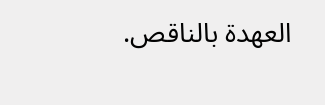العهدة بالناقص.